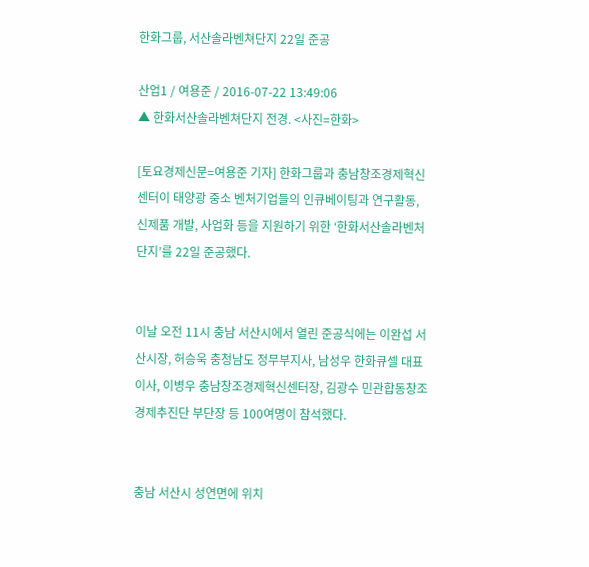한화그룹, 서산솔라벤쳐단지 22일 준공

산업1 / 여용준 / 2016-07-22 13:49:06
▲ 한화서산솔라벤쳐단지 전경. <사진=한화>

[토요경제신문=여용준 기자] 한화그룹과 충남창조경제혁신센터이 태양광 중소 벤처기업들의 인큐베이팅과 연구활동, 신제품 개발, 사업화 등을 지원하기 위한 ‘한화서산솔라벤처단지’를 22일 준공했다.


이날 오전 11시 충남 서산시에서 열린 준공식에는 이완섭 서산시장, 허승욱 충청남도 정무부지사, 남성우 한화큐셀 대표이사, 이병우 충남창조경제혁신센터장, 김광수 민관합동창조경제추진단 부단장 등 100여명이 참석했다.


충남 서산시 성연면에 위치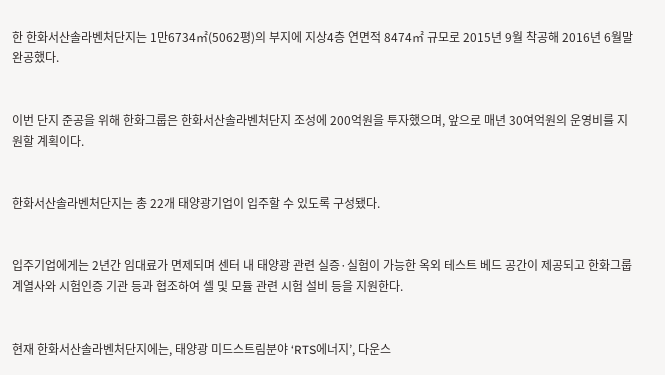한 한화서산솔라벤처단지는 1만6734㎡(5062평)의 부지에 지상4층 연면적 8474㎡ 규모로 2015년 9월 착공해 2016년 6월말 완공했다.


이번 단지 준공을 위해 한화그룹은 한화서산솔라벤처단지 조성에 200억원을 투자했으며, 앞으로 매년 30여억원의 운영비를 지원할 계획이다.


한화서산솔라벤처단지는 총 22개 태양광기업이 입주할 수 있도록 구성됐다.


입주기업에게는 2년간 임대료가 면제되며 센터 내 태양광 관련 실증·실험이 가능한 옥외 테스트 베드 공간이 제공되고 한화그룹 계열사와 시험인증 기관 등과 협조하여 셀 및 모듈 관련 시험 설비 등을 지원한다.


현재 한화서산솔라벤처단지에는, 태양광 미드스트림분야 ‘RTS에너지’, 다운스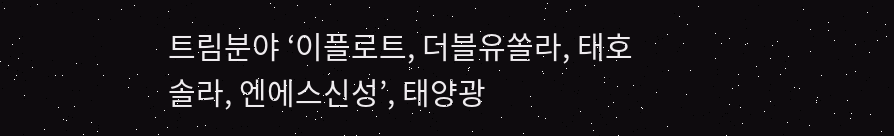트림분야 ‘이플로트, 더블유쏠라, 태호솔라, 엔에스신성’, 태양광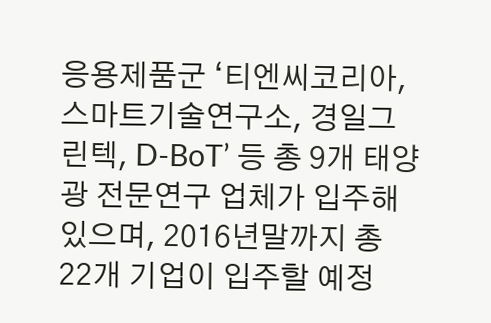응용제품군 ‘티엔씨코리아, 스마트기술연구소, 경일그린텍, D-BoT’ 등 총 9개 태양광 전문연구 업체가 입주해 있으며, 2016년말까지 총 22개 기업이 입주할 예정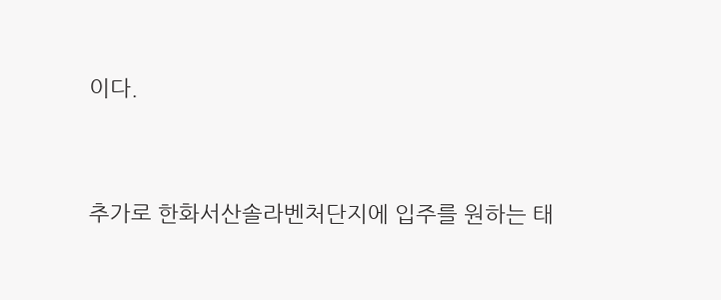이다.


추가로 한화서산솔라벤처단지에 입주를 원하는 태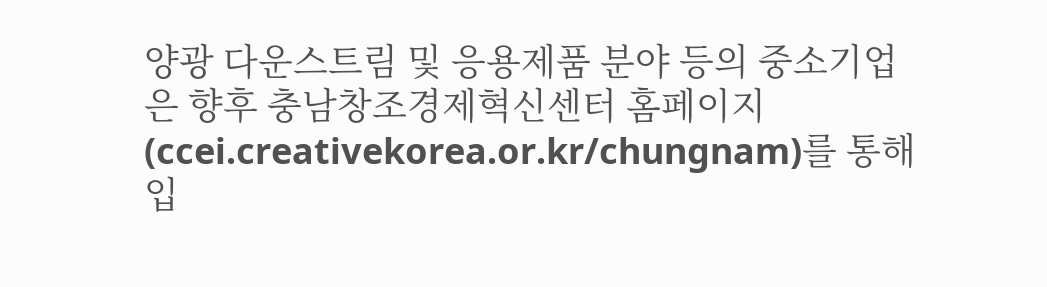양광 다운스트림 및 응용제품 분야 등의 중소기업은 향후 충남창조경제혁신센터 홈페이지(ccei.creativekorea.or.kr/chungnam)를 통해 입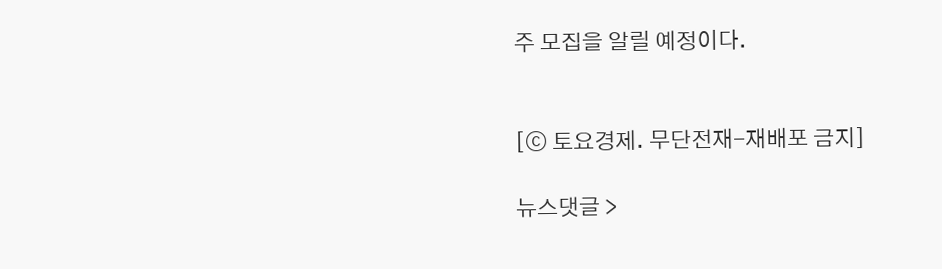주 모집을 알릴 예정이다.


[ⓒ 토요경제. 무단전재-재배포 금지]

뉴스댓글 >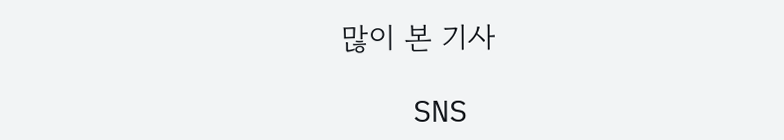많이 본 기사

    SNS